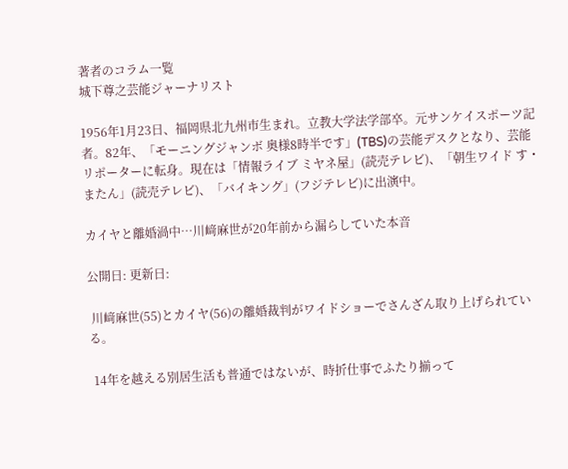著者のコラム一覧
城下尊之芸能ジャーナリスト

1956年1月23日、福岡県北九州市生まれ。立教大学法学部卒。元サンケイスポーツ記者。82年、「モーニングジャンボ 奥様8時半です」(TBS)の芸能デスクとなり、芸能リポーターに転身。現在は「情報ライブ ミヤネ屋」(読売テレビ)、「朝生ワイド す・またん」(読売テレビ)、「バイキング」(フジテレビ)に出演中。

カイヤと離婚渦中…川﨑麻世が20年前から漏らしていた本音

公開日: 更新日:

 川﨑麻世(55)とカイヤ(56)の離婚裁判がワイドショーでさんざん取り上げられている。

 14年を越える別居生活も普通ではないが、時折仕事でふたり揃って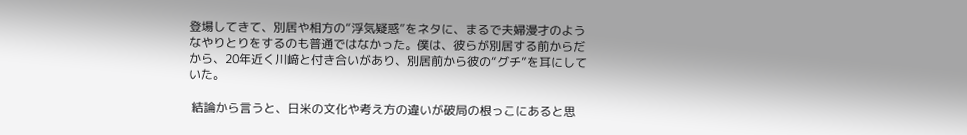登場してきて、別居や相方の“浮気疑惑”をネタに、まるで夫婦漫才のようなやりとりをするのも普通ではなかった。僕は、彼らが別居する前からだから、20年近く川﨑と付き合いがあり、別居前から彼の“グチ”を耳にしていた。

 結論から言うと、日米の文化や考え方の違いが破局の根っこにあると思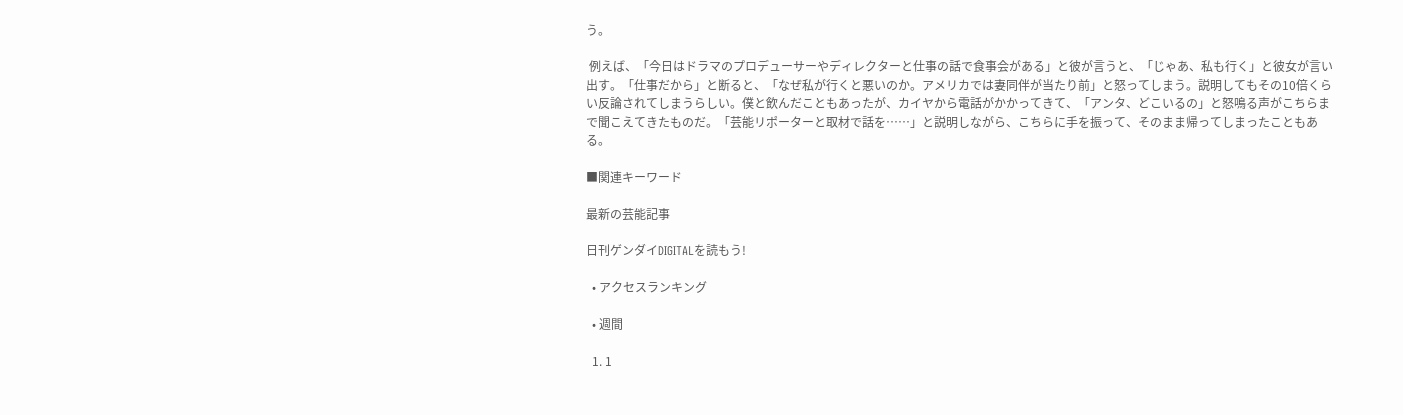う。

 例えば、「今日はドラマのプロデューサーやディレクターと仕事の話で食事会がある」と彼が言うと、「じゃあ、私も行く」と彼女が言い出す。「仕事だから」と断ると、「なぜ私が行くと悪いのか。アメリカでは妻同伴が当たり前」と怒ってしまう。説明してもその10倍くらい反論されてしまうらしい。僕と飲んだこともあったが、カイヤから電話がかかってきて、「アンタ、どこいるの」と怒鳴る声がこちらまで聞こえてきたものだ。「芸能リポーターと取材で話を……」と説明しながら、こちらに手を振って、そのまま帰ってしまったこともある。

■関連キーワード

最新の芸能記事

日刊ゲンダイDIGITALを読もう!

  • アクセスランキング

  • 週間

  1. 1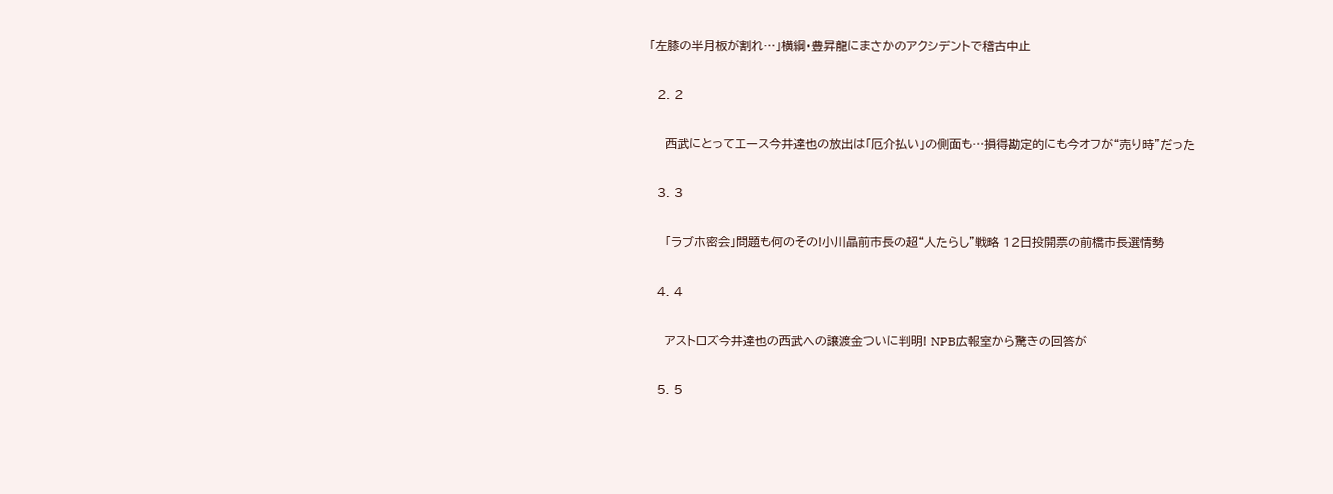「左膝の半月板が割れ…」横綱・豊昇龍にまさかのアクシデントで稽古中止

  2. 2

    西武にとってエース今井達也の放出は「厄介払い」の側面も…損得勘定的にも今オフが“売り時”だった

  3. 3

    「ラブホ密会」問題も何のその!小川晶前市長の超“人たらし”戦略 12日投開票の前橋市長選情勢

  4. 4

    アストロズ今井達也の西武への譲渡金ついに判明! NPB広報室から驚きの回答が

  5. 5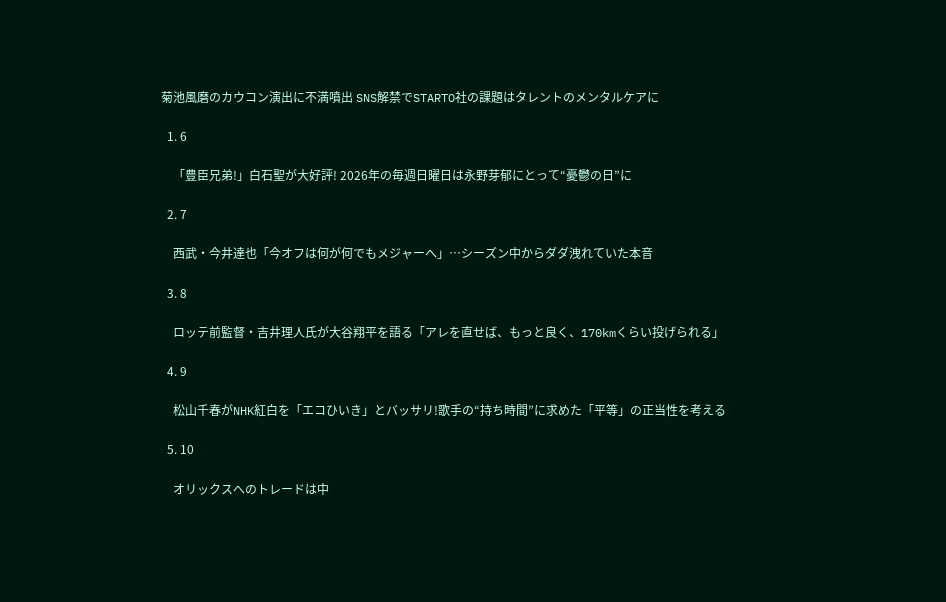菊池風磨のカウコン演出に不満噴出 SNS解禁でSTARTO社の課題はタレントのメンタルケアに

  1. 6

    「豊臣兄弟!」白石聖が大好評! 2026年の毎週日曜日は永野芽郁にとって“憂鬱の日”に

  2. 7

    西武・今井達也「今オフは何が何でもメジャーへ」…シーズン中からダダ洩れていた本音

  3. 8

    ロッテ前監督・吉井理人氏が大谷翔平を語る「アレを直せば、もっと良く、170kmくらい投げられる」

  4. 9

    松山千春がNHK紅白を「エコひいき」とバッサリ!歌手の“持ち時間”に求めた「平等」の正当性を考える

  5. 10

    オリックスへのトレードは中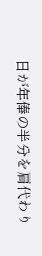日が年俸の半分を肩代わり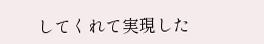してくれて実現した